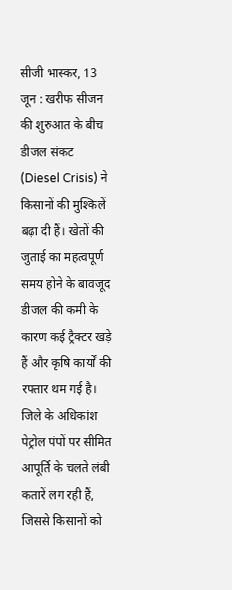सीजी भास्कर, 13 जून : खरीफ सीजन की शुरुआत के बीच डीजल संकट (Diesel Crisis) ने किसानों की मुश्किलें बढ़ा दी हैं। खेतों की जुताई का महत्वपूर्ण समय होने के बावजूद डीजल की कमी के कारण कई ट्रैक्टर खड़े हैं और कृषि कार्यों की रफ्तार थम गई है। जिले के अधिकांश पेट्रोल पंपों पर सीमित आपूर्ति के चलते लंबी कतारें लग रही हैं, जिससे किसानों को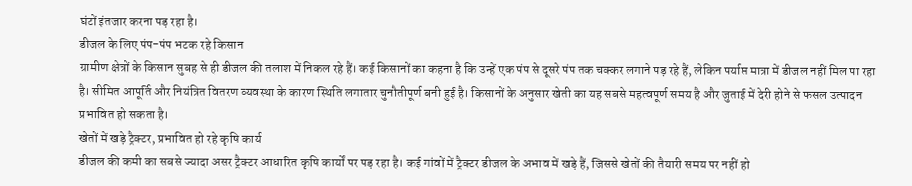घंटों इंतजार करना पड़ रहा है।
डीजल के लिए पंप-पंप भटक रहे किसान
ग्रामीण क्षेत्रों के किसान सुबह से ही डीजल की तलाश में निकल रहे हैं। कई किसानों का कहना है कि उन्हें एक पंप से दूसरे पंप तक चक्कर लगाने पड़ रहे हैं, लेकिन पर्याप्त मात्रा में डीजल नहीं मिल पा रहा है। सीमित आपूर्ति और नियंत्रित वितरण व्यवस्था के कारण स्थिति लगातार चुनौतीपूर्ण बनी हुई है। किसानों के अनुसार खेती का यह सबसे महत्वपूर्ण समय है और जुताई में देरी होने से फसल उत्पादन प्रभावित हो सकता है।
खेतों में खड़े ट्रैक्टर, प्रभावित हो रहे कृषि कार्य
डीजल की कमी का सबसे ज्यादा असर ट्रैक्टर आधारित कृषि कार्यों पर पड़ रहा है। कई गांवों में ट्रैक्टर डीजल के अभाव में खड़े हैं, जिससे खेतों की तैयारी समय पर नहीं हो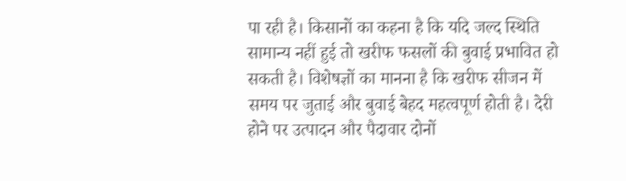पा रही है। किसानों का कहना है कि यदि जल्द स्थिति सामान्य नहीं हुई तो खरीफ फसलों की बुवाई प्रभावित हो सकती है। विशेषज्ञों का मानना है कि खरीफ सीजन में समय पर जुताई और बुवाई बेहद महत्वपूर्ण होती है। देरी होने पर उत्पादन और पैदावार दोनों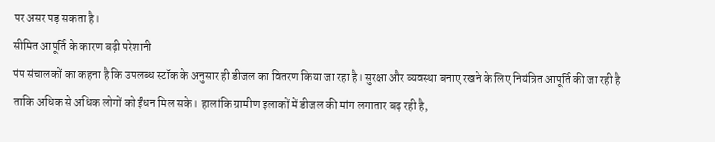पर असर पड़ सकता है।
सीमित आपूर्ति के कारण बढ़ी परेशानी
पंप संचालकों का कहना है कि उपलब्ध स्टॉक के अनुसार ही डीजल का वितरण किया जा रहा है। सुरक्षा और व्यवस्था बनाए रखने के लिए नियंत्रित आपूर्ति की जा रही है ताकि अधिक से अधिक लोगों को ईंधन मिल सके। हालांकि ग्रामीण इलाकों में डीजल की मांग लगातार बढ़ रही है,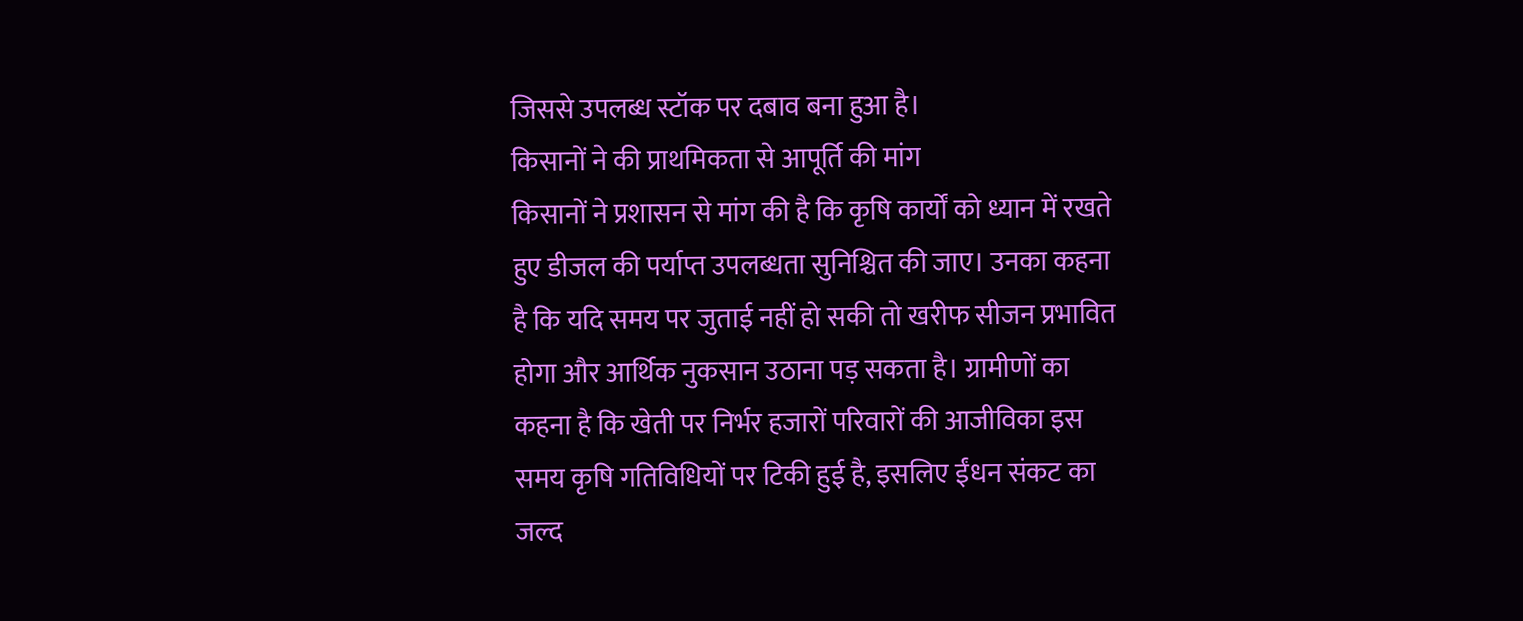जिससे उपलब्ध स्टॉक पर दबाव बना हुआ है।
किसानों ने की प्राथमिकता से आपूर्ति की मांग
किसानों ने प्रशासन से मांग की है कि कृषि कार्यों को ध्यान में रखते हुए डीजल की पर्याप्त उपलब्धता सुनिश्चित की जाए। उनका कहना है कि यदि समय पर जुताई नहीं हो सकी तो खरीफ सीजन प्रभावित होगा और आर्थिक नुकसान उठाना पड़ सकता है। ग्रामीणों का कहना है कि खेती पर निर्भर हजारों परिवारों की आजीविका इस समय कृषि गतिविधियों पर टिकी हुई है, इसलिए ईंधन संकट का जल्द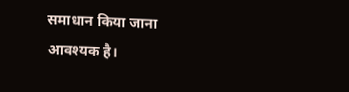समाधान किया जाना आवश्यक है।